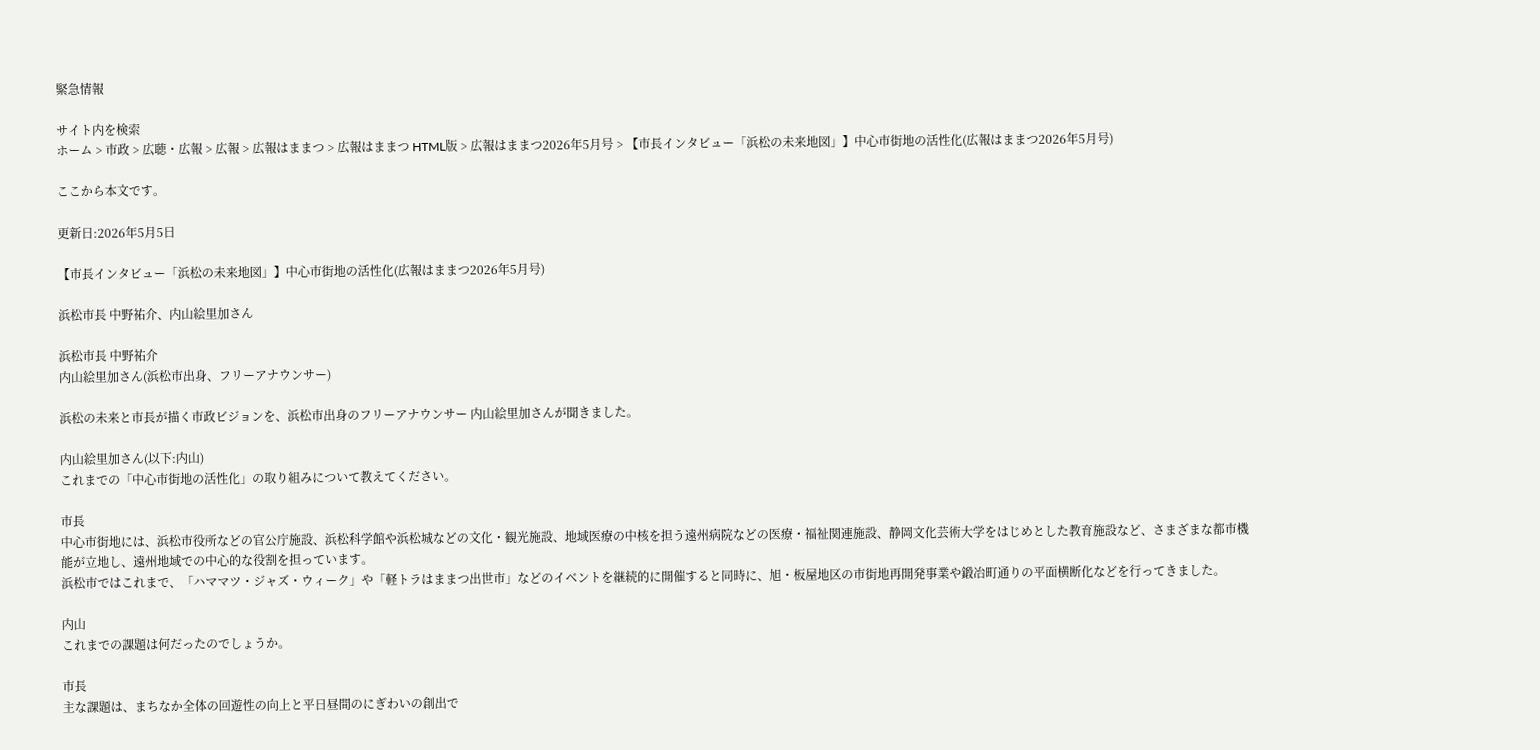緊急情報

サイト内を検索
ホーム > 市政 > 広聴・広報 > 広報 > 広報はままつ > 広報はままつ HTML版 > 広報はままつ2026年5月号 > 【市長インタビュー「浜松の未来地図」】中心市街地の活性化(広報はままつ2026年5月号)

ここから本文です。

更新日:2026年5月5日

【市長インタビュー「浜松の未来地図」】中心市街地の活性化(広報はままつ2026年5月号)

浜松市長 中野祐介、内山絵里加さん

浜松市長 中野祐介
内山絵里加さん(浜松市出身、フリーアナウンサー)

浜松の未来と市長が描く市政ビジョンを、浜松市出身のフリーアナウンサー 内山絵里加さんが聞きました。

内山絵里加さん(以下:内山)
これまでの「中心市街地の活性化」の取り組みについて教えてください。

市長
中心市街地には、浜松市役所などの官公庁施設、浜松科学館や浜松城などの文化・観光施設、地域医療の中核を担う遠州病院などの医療・福祉関連施設、静岡文化芸術大学をはじめとした教育施設など、さまざまな都市機能が立地し、遠州地域での中心的な役割を担っています。
浜松市ではこれまで、「ハママツ・ジャズ・ウィーク」や「軽トラはままつ出世市」などのイベントを継続的に開催すると同時に、旭・板屋地区の市街地再開発事業や鍛冶町通りの平面横断化などを行ってきました。

内山
これまでの課題は何だったのでしょうか。

市長
主な課題は、まちなか全体の回遊性の向上と平日昼間のにぎわいの創出で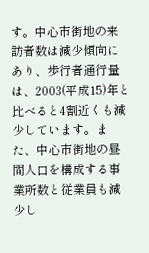す。中心市街地の来訪者数は減少傾向にあり、歩行者通行量は、2003(平成15)年と比べると4割近くも減少しています。また、中心市街地の昼間人口を構成する事業所数と従業員も減少し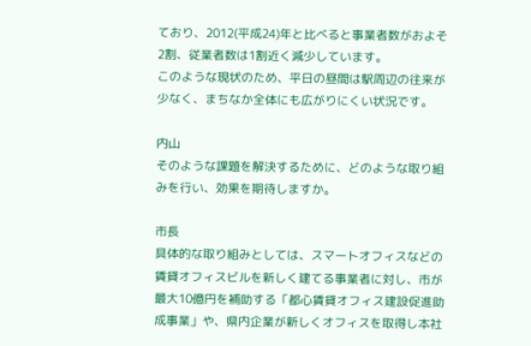ており、2012(平成24)年と比べると事業者数がおよそ2割、従業者数は1割近く減少しています。
このような現状のため、平日の昼間は駅周辺の往来が少なく、まちなか全体にも広がりにくい状況です。

内山
そのような課題を解決するために、どのような取り組みを行い、効果を期待しますか。

市長
具体的な取り組みとしては、スマートオフィスなどの賃貸オフィスビルを新しく建てる事業者に対し、市が最大10億円を補助する「都心賃貸オフィス建設促進助成事業」や、県内企業が新しくオフィスを取得し本社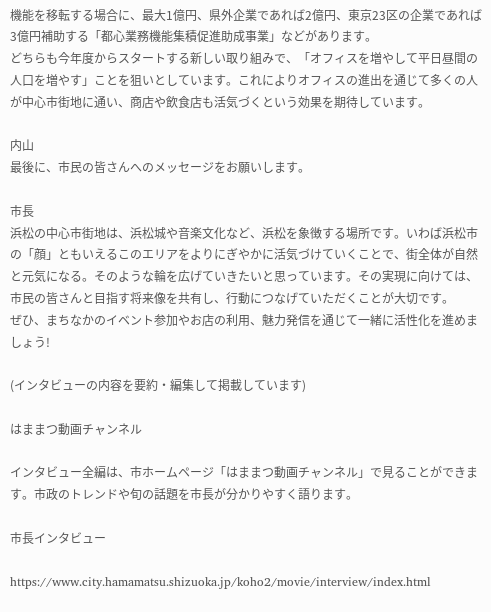機能を移転する場合に、最大1億円、県外企業であれば2億円、東京23区の企業であれば3億円補助する「都心業務機能集積促進助成事業」などがあります。
どちらも今年度からスタートする新しい取り組みで、「オフィスを増やして平日昼間の人口を増やす」ことを狙いとしています。これによりオフィスの進出を通じて多くの人が中心市街地に通い、商店や飲食店も活気づくという効果を期待しています。

内山
最後に、市民の皆さんへのメッセージをお願いします。

市長
浜松の中心市街地は、浜松城や音楽文化など、浜松を象徴する場所です。いわば浜松市の「顔」ともいえるこのエリアをよりにぎやかに活気づけていくことで、街全体が自然と元気になる。そのような輪を広げていきたいと思っています。その実現に向けては、市民の皆さんと目指す将来像を共有し、行動につなげていただくことが大切です。
ぜひ、まちなかのイベント参加やお店の利用、魅力発信を通じて一緒に活性化を進めましょう!

(インタビューの内容を要約・編集して掲載しています)

はままつ動画チャンネル

インタビュー全編は、市ホームページ「はままつ動画チャンネル」で見ることができます。市政のトレンドや旬の話題を市長が分かりやすく語ります。

市長インタビュー

https://www.city.hamamatsu.shizuoka.jp/koho2/movie/interview/index.html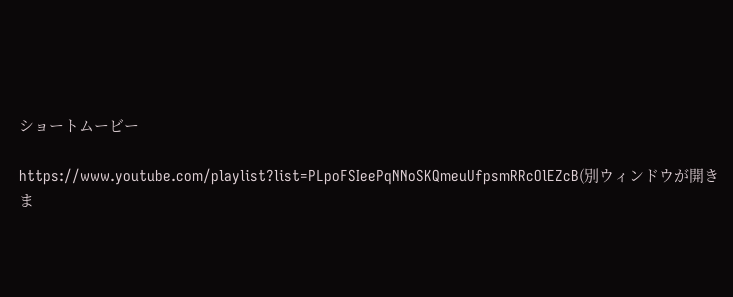ショートムービー

https://www.youtube.com/playlist?list=PLpoFSIeePqNNoSKQmeuUfpsmRRcOlEZcB(別ウィンドウが開きま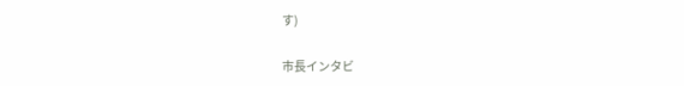す)

市長インタビ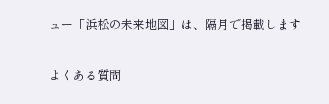ュー「浜松の未来地図」は、隔月で掲載します

よくある質問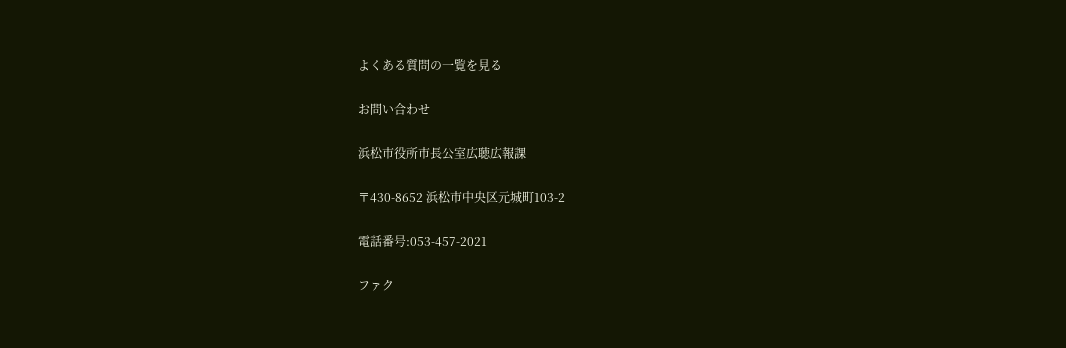よくある質問の一覧を見る

お問い合わせ

浜松市役所市長公室広聴広報課

〒430-8652 浜松市中央区元城町103-2

電話番号:053-457-2021

ファク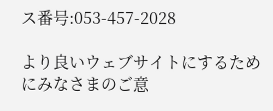ス番号:053-457-2028

より良いウェブサイトにするためにみなさまのご意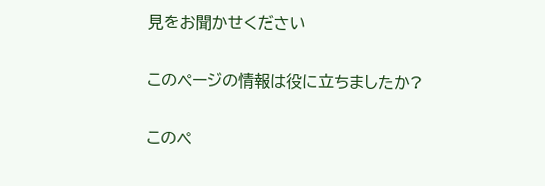見をお聞かせください

このページの情報は役に立ちましたか?

このペ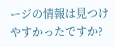ージの情報は見つけやすかったですか?